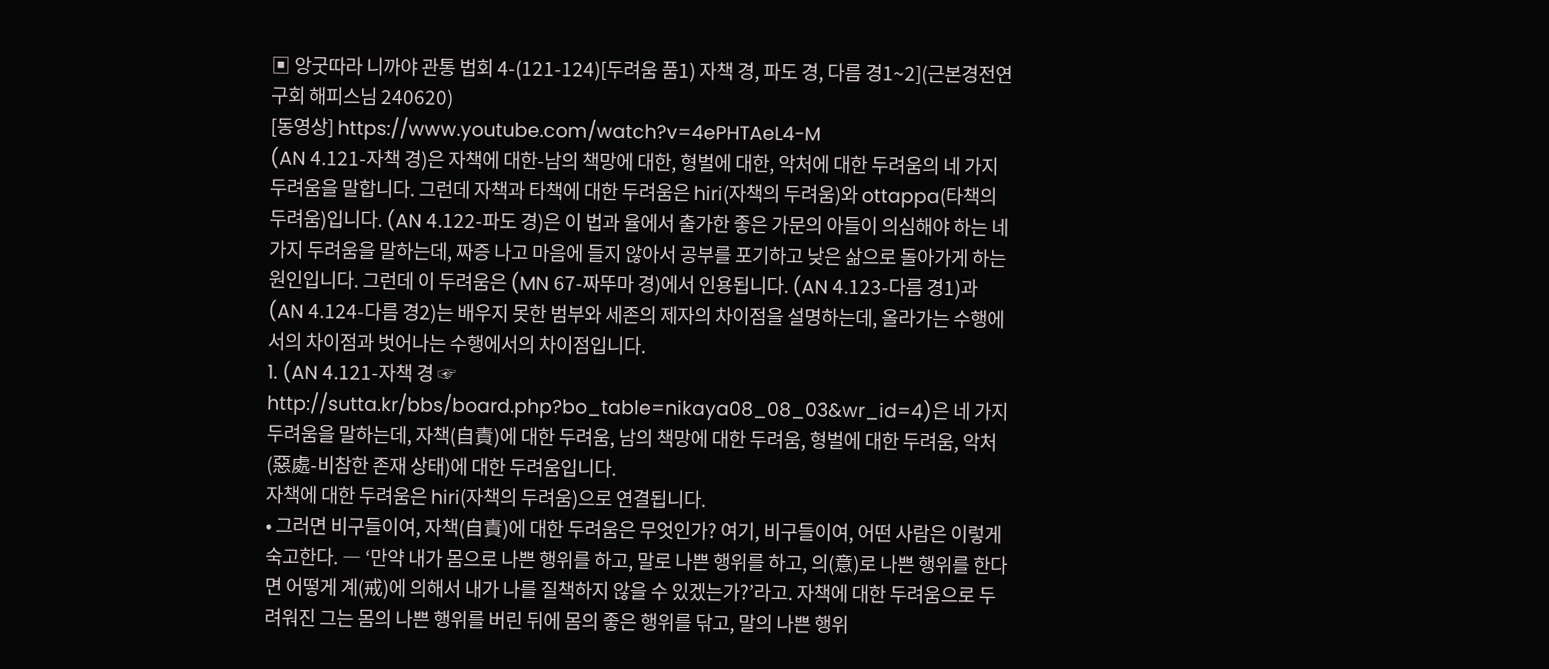▣ 앙굿따라 니까야 관통 법회 4-(121-124)[두려움 품1) 자책 경, 파도 경, 다름 경1~2](근본경전연구회 해피스님 240620)
[동영상] https://www.youtube.com/watch?v=4ePHTAeL4-M
(AN 4.121-자책 경)은 자책에 대한-남의 책망에 대한, 형벌에 대한, 악처에 대한 두려움의 네 가지 두려움을 말합니다. 그런데 자책과 타책에 대한 두려움은 hiri(자책의 두려움)와 ottappa(타책의 두려움)입니다. (AN 4.122-파도 경)은 이 법과 율에서 출가한 좋은 가문의 아들이 의심해야 하는 네 가지 두려움을 말하는데, 짜증 나고 마음에 들지 않아서 공부를 포기하고 낮은 삶으로 돌아가게 하는 원인입니다. 그런데 이 두려움은 (MN 67-짜뚜마 경)에서 인용됩니다. (AN 4.123-다름 경1)과 (AN 4.124-다름 경2)는 배우지 못한 범부와 세존의 제자의 차이점을 설명하는데, 올라가는 수행에서의 차이점과 벗어나는 수행에서의 차이점입니다.
1. (AN 4.121-자책 경 ☞ http://sutta.kr/bbs/board.php?bo_table=nikaya08_08_03&wr_id=4)은 네 가지 두려움을 말하는데, 자책(自責)에 대한 두려움, 남의 책망에 대한 두려움, 형벌에 대한 두려움, 악처(惡處-비참한 존재 상태)에 대한 두려움입니다.
자책에 대한 두려움은 hiri(자책의 두려움)으로 연결됩니다.
• 그러면 비구들이여, 자책(自責)에 대한 두려움은 무엇인가? 여기, 비구들이여, 어떤 사람은 이렇게 숙고한다. ― ‘만약 내가 몸으로 나쁜 행위를 하고, 말로 나쁜 행위를 하고, 의(意)로 나쁜 행위를 한다면 어떻게 계(戒)에 의해서 내가 나를 질책하지 않을 수 있겠는가?’라고. 자책에 대한 두려움으로 두려워진 그는 몸의 나쁜 행위를 버린 뒤에 몸의 좋은 행위를 닦고, 말의 나쁜 행위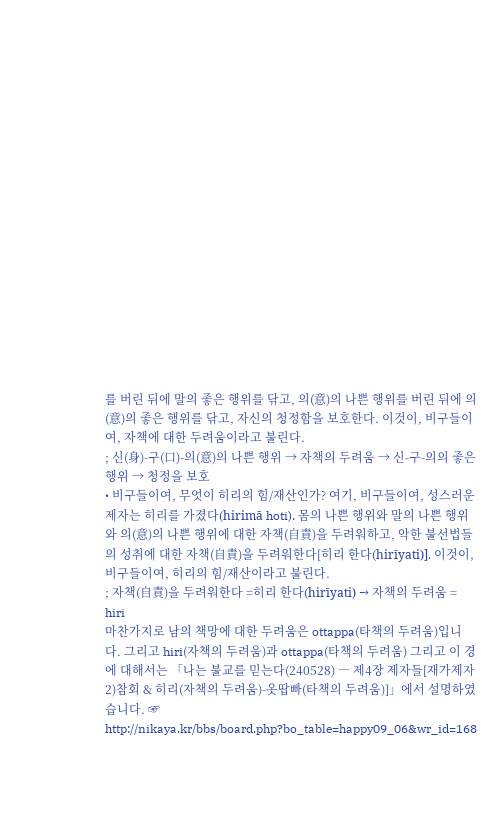를 버린 뒤에 말의 좋은 행위를 닦고, 의(意)의 나쁜 행위를 버린 뒤에 의(意)의 좋은 행위를 닦고, 자신의 청정함을 보호한다. 이것이, 비구들이여, 자책에 대한 두려움이라고 불린다.
; 신(身)-구(口)-의(意)의 나쁜 행위 → 자책의 두려움 → 신-구-의의 좋은 행위 → 청정을 보호
• 비구들이여, 무엇이 히리의 힘/재산인가? 여기, 비구들이여, 성스러운 제자는 히리를 가졌다(hirimā hoti). 몸의 나쁜 행위와 말의 나쁜 행위와 의(意)의 나쁜 행위에 대한 자책(自責)을 두려워하고, 악한 불선법들의 성취에 대한 자책(自責)을 두려워한다[히리 한다(hirīyati)]. 이것이, 비구들이여, 히리의 힘/재산이라고 불린다.
; 자책(自責)을 두려워한다 =히리 한다(hirīyati) → 자책의 두려움 = hiri
마찬가지로 남의 책망에 대한 두려움은 ottappa(타책의 두려움)입니다. 그리고 hiri(자책의 두려움)과 ottappa(타책의 두려움) 그리고 이 경에 대해서는 「나는 불교를 믿는다(240528) ― 제4장 제자들[재가제자2)참회 & 히리(자책의 두려움)-옷땁빠(타책의 두려움)]」에서 설명하였습니다. ☞ http://nikaya.kr/bbs/board.php?bo_table=happy09_06&wr_id=168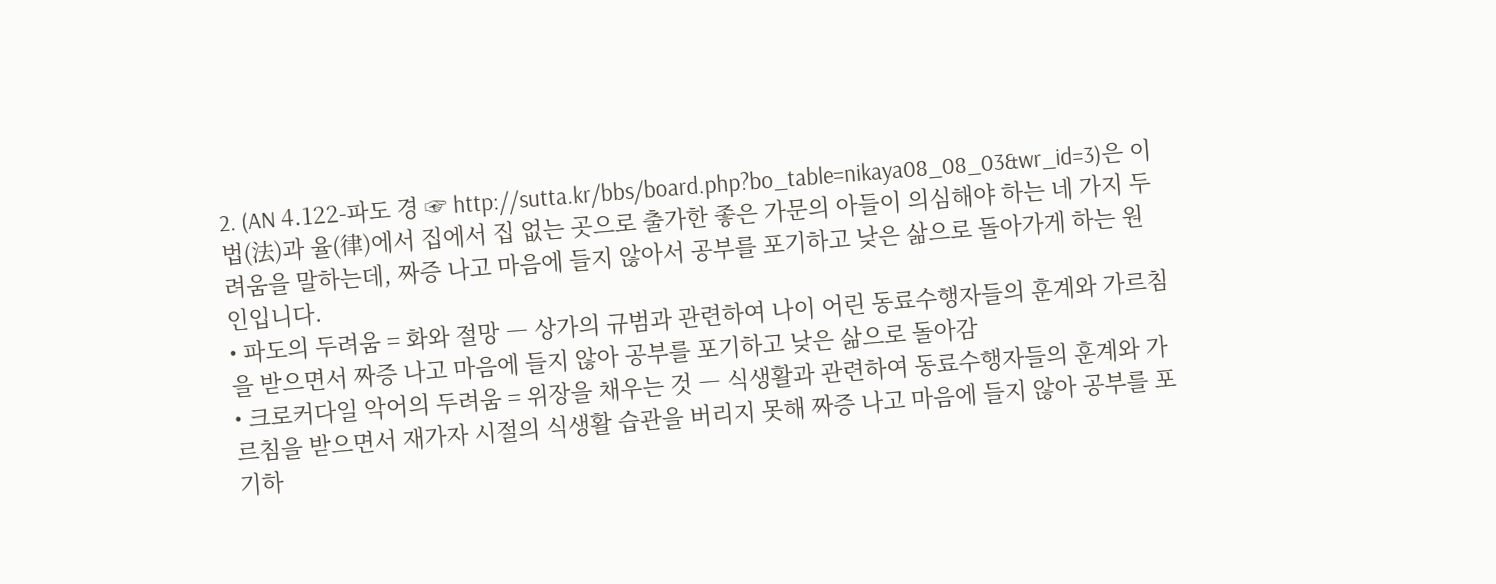2. (AN 4.122-파도 경 ☞ http://sutta.kr/bbs/board.php?bo_table=nikaya08_08_03&wr_id=3)은 이 법(法)과 율(律)에서 집에서 집 없는 곳으로 출가한 좋은 가문의 아들이 의심해야 하는 네 가지 두려움을 말하는데, 짜증 나고 마음에 들지 않아서 공부를 포기하고 낮은 삶으로 돌아가게 하는 원인입니다.
• 파도의 두려움 = 화와 절망 ― 상가의 규범과 관련하여 나이 어린 동료수행자들의 훈계와 가르침을 받으면서 짜증 나고 마음에 들지 않아 공부를 포기하고 낮은 삶으로 돌아감
• 크로커다일 악어의 두려움 = 위장을 채우는 것 ― 식생활과 관련하여 동료수행자들의 훈계와 가르침을 받으면서 재가자 시절의 식생활 습관을 버리지 못해 짜증 나고 마음에 들지 않아 공부를 포기하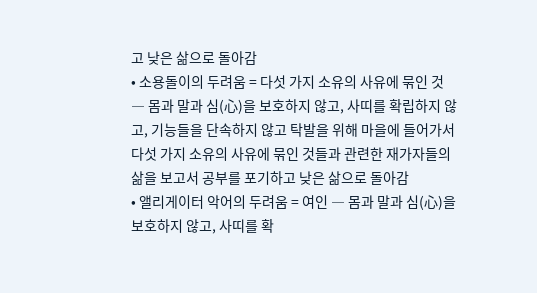고 낮은 삶으로 돌아감
• 소용돌이의 두려움 = 다섯 가지 소유의 사유에 묶인 것 ― 몸과 말과 심(心)을 보호하지 않고, 사띠를 확립하지 않고, 기능들을 단속하지 않고 탁발을 위해 마을에 들어가서 다섯 가지 소유의 사유에 묶인 것들과 관련한 재가자들의 삶을 보고서 공부를 포기하고 낮은 삶으로 돌아감
• 앨리게이터 악어의 두려움 = 여인 ― 몸과 말과 심(心)을 보호하지 않고, 사띠를 확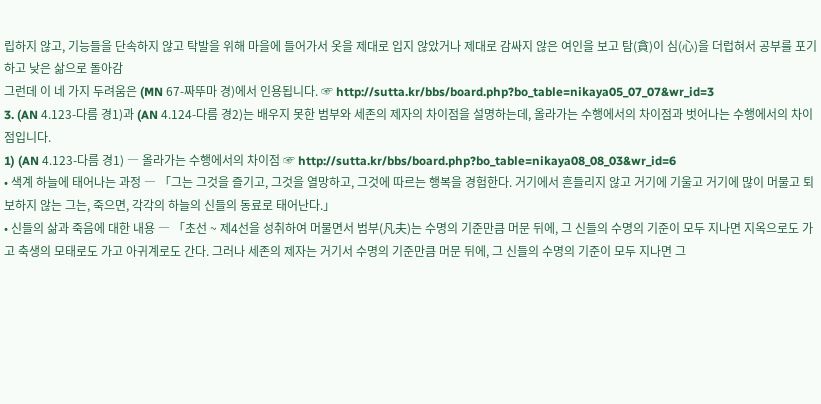립하지 않고, 기능들을 단속하지 않고 탁발을 위해 마을에 들어가서 옷을 제대로 입지 않았거나 제대로 감싸지 않은 여인을 보고 탐(貪)이 심(心)을 더럽혀서 공부를 포기하고 낮은 삶으로 돌아감
그런데 이 네 가지 두려움은 (MN 67-짜뚜마 경)에서 인용됩니다. ☞ http://sutta.kr/bbs/board.php?bo_table=nikaya05_07_07&wr_id=3
3. (AN 4.123-다름 경1)과 (AN 4.124-다름 경2)는 배우지 못한 범부와 세존의 제자의 차이점을 설명하는데, 올라가는 수행에서의 차이점과 벗어나는 수행에서의 차이점입니다.
1) (AN 4.123-다름 경1) ― 올라가는 수행에서의 차이점 ☞ http://sutta.kr/bbs/board.php?bo_table=nikaya08_08_03&wr_id=6
• 색계 하늘에 태어나는 과정 ― 「그는 그것을 즐기고, 그것을 열망하고, 그것에 따르는 행복을 경험한다. 거기에서 흔들리지 않고 거기에 기울고 거기에 많이 머물고 퇴보하지 않는 그는, 죽으면, 각각의 하늘의 신들의 동료로 태어난다.」
• 신들의 삶과 죽음에 대한 내용 ― 「초선 ~ 제4선을 성취하여 머물면서 범부(凡夫)는 수명의 기준만큼 머문 뒤에, 그 신들의 수명의 기준이 모두 지나면 지옥으로도 가고 축생의 모태로도 가고 아귀계로도 간다. 그러나 세존의 제자는 거기서 수명의 기준만큼 머문 뒤에, 그 신들의 수명의 기준이 모두 지나면 그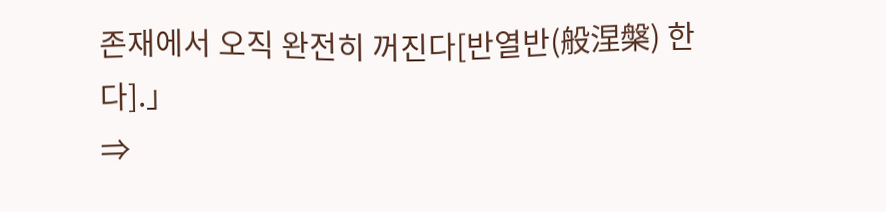존재에서 오직 완전히 꺼진다[반열반(般涅槃) 한다].」
⇒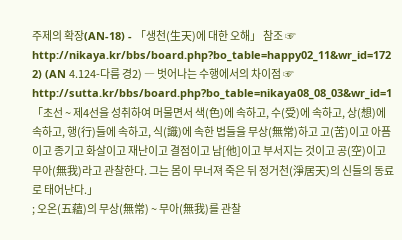주제의 확장(AN-18) - 「생천(生天)에 대한 오해」 참조 ☞ http://nikaya.kr/bbs/board.php?bo_table=happy02_11&wr_id=172
2) (AN 4.124-다름 경2) ― 벗어나는 수행에서의 차이점 ☞ http://sutta.kr/bbs/board.php?bo_table=nikaya08_08_03&wr_id=1
「초선 ~ 제4선을 성취하여 머물면서 색(色)에 속하고, 수(受)에 속하고, 상(想)에 속하고, 행(行)들에 속하고, 식(識)에 속한 법들을 무상(無常)하고 고(苦)이고 아픔이고 종기고 화살이고 재난이고 결점이고 남[他]이고 부서지는 것이고 공(空)이고 무아(無我)라고 관찰한다. 그는 몸이 무너져 죽은 뒤 정거천(淨居天)의 신들의 동료로 태어난다.」
; 오온(五蘊)의 무상(無常) ~ 무아(無我)를 관찰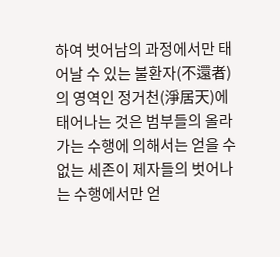하여 벗어남의 과정에서만 태어날 수 있는 불환자(不還者)의 영역인 정거천(淨居天)에 태어나는 것은 범부들의 올라가는 수행에 의해서는 얻을 수 없는 세존이 제자들의 벗어나는 수행에서만 얻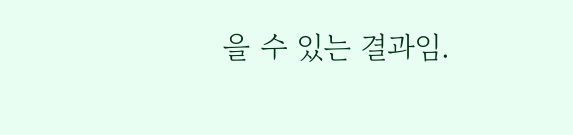을 수 있는 결과임.